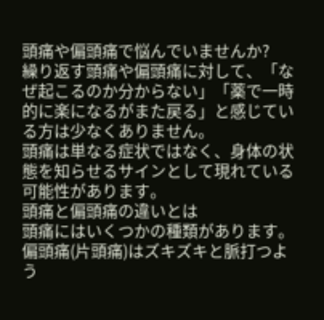頭痛や偏頭痛で悩んでいませんか?
繰り返す頭痛や偏頭痛に対して、「なぜ起こるのか分からない」「薬で一時的に楽になるがまた戻る」と感じている方は少なくありません。
頭痛は単なる症状ではなく、身体の状態を知らせるサインとして現れている可能性があります。
頭痛と偏頭痛の違いとは
頭痛にはいくつかの種類があります。
偏頭痛(片頭痛)はズキズキと脈打つよう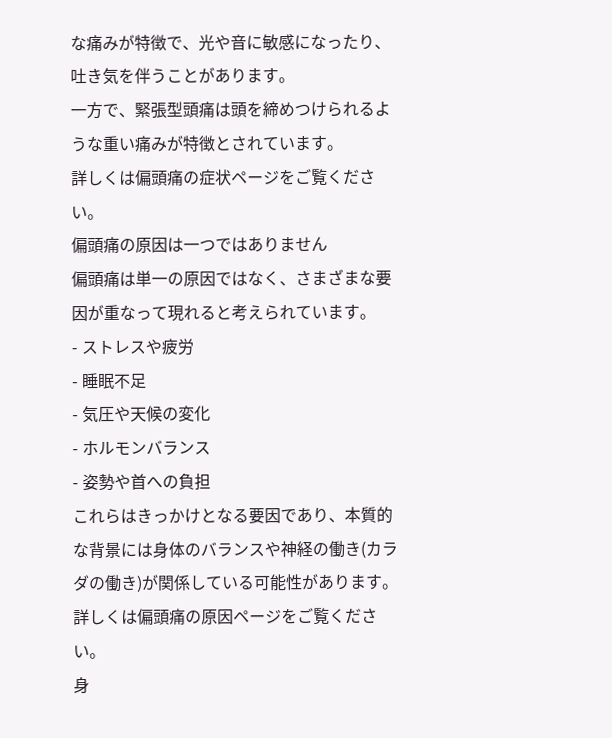な痛みが特徴で、光や音に敏感になったり、吐き気を伴うことがあります。
一方で、緊張型頭痛は頭を締めつけられるような重い痛みが特徴とされています。
詳しくは偏頭痛の症状ページをご覧ください。
偏頭痛の原因は一つではありません
偏頭痛は単一の原因ではなく、さまざまな要因が重なって現れると考えられています。
- ストレスや疲労
- 睡眠不足
- 気圧や天候の変化
- ホルモンバランス
- 姿勢や首への負担
これらはきっかけとなる要因であり、本質的な背景には身体のバランスや神経の働き(カラダの働き)が関係している可能性があります。
詳しくは偏頭痛の原因ページをご覧ください。
身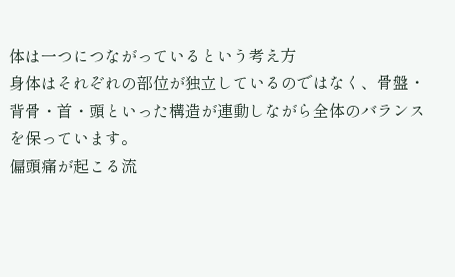体は一つにつながっているという考え方
身体はそれぞれの部位が独立しているのではなく、骨盤・背骨・首・頭といった構造が連動しながら全体のバランスを保っています。
偏頭痛が起こる流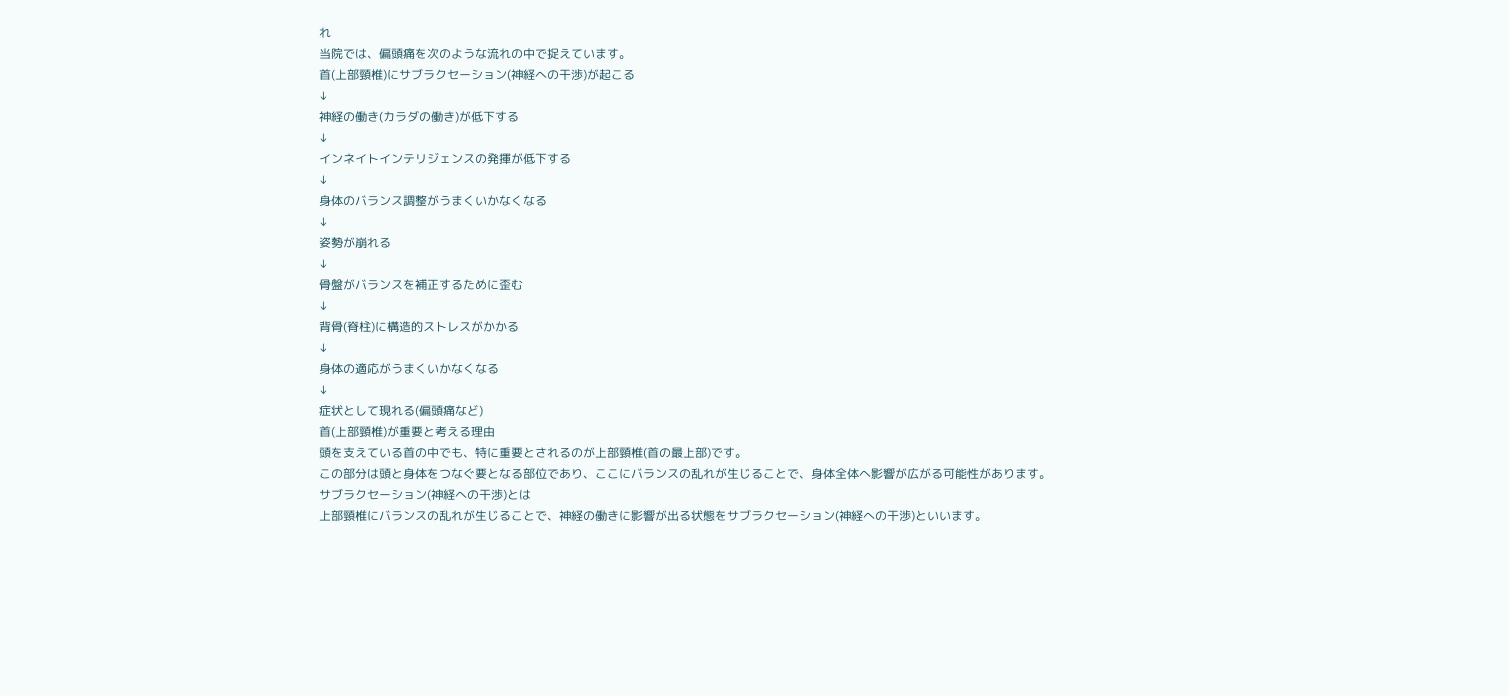れ
当院では、偏頭痛を次のような流れの中で捉えています。
首(上部頸椎)にサブラクセーション(神経への干渉)が起こる
↓
神経の働き(カラダの働き)が低下する
↓
インネイトインテリジェンスの発揮が低下する
↓
身体のバランス調整がうまくいかなくなる
↓
姿勢が崩れる
↓
骨盤がバランスを補正するために歪む
↓
背骨(脊柱)に構造的ストレスがかかる
↓
身体の適応がうまくいかなくなる
↓
症状として現れる(偏頭痛など)
首(上部頸椎)が重要と考える理由
頭を支えている首の中でも、特に重要とされるのが上部頸椎(首の最上部)です。
この部分は頭と身体をつなぐ要となる部位であり、ここにバランスの乱れが生じることで、身体全体へ影響が広がる可能性があります。
サブラクセーション(神経への干渉)とは
上部頸椎にバランスの乱れが生じることで、神経の働きに影響が出る状態をサブラクセーション(神経への干渉)といいます。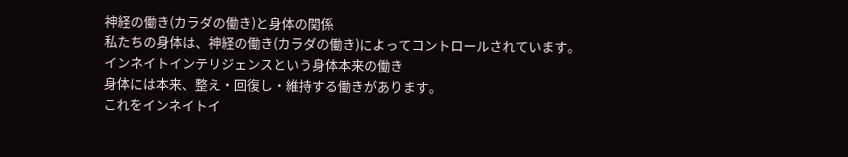神経の働き(カラダの働き)と身体の関係
私たちの身体は、神経の働き(カラダの働き)によってコントロールされています。
インネイトインテリジェンスという身体本来の働き
身体には本来、整え・回復し・維持する働きがあります。
これをインネイトイ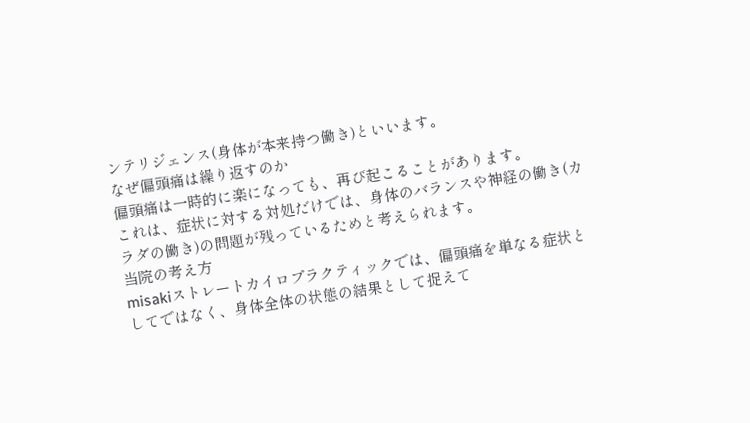ンテリジェンス(身体が本来持つ働き)といいます。
なぜ偏頭痛は繰り返すのか
偏頭痛は一時的に楽になっても、再び起こることがあります。
これは、症状に対する対処だけでは、身体のバランスや神経の働き(カラダの働き)の問題が残っているためと考えられます。
当院の考え方
misakiストレートカイロプラクティックでは、偏頭痛を単なる症状としてではなく、身体全体の状態の結果として捉えて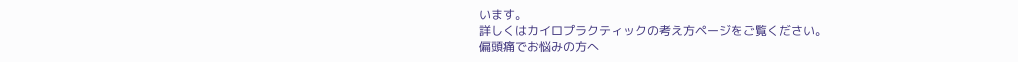います。
詳しくはカイロプラクティックの考え方ページをご覧ください。
偏頭痛でお悩みの方へ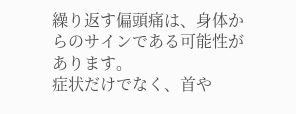繰り返す偏頭痛は、身体からのサインである可能性があります。
症状だけでなく、首や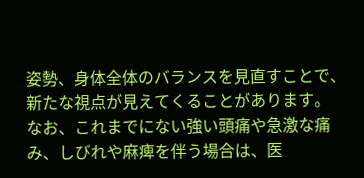姿勢、身体全体のバランスを見直すことで、新たな視点が見えてくることがあります。
なお、これまでにない強い頭痛や急激な痛み、しびれや麻痺を伴う場合は、医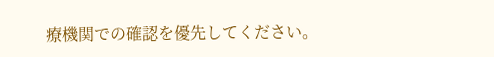療機関での確認を優先してください。